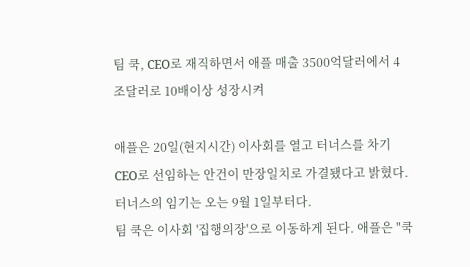팀 쿡, CEO로 재직하면서 애플 매출 3500억달러에서 4조달러로 10배이상 성장시켜

애플은 20일(현지시간) 이사회를 열고 터너스를 차기 CEO로 선임하는 안건이 만장일치로 가결됐다고 밝혔다. 터너스의 임기는 오는 9월 1일부터다.
팀 쿡은 이사회 '집행의장'으로 이동하게 된다. 애플은 "쿡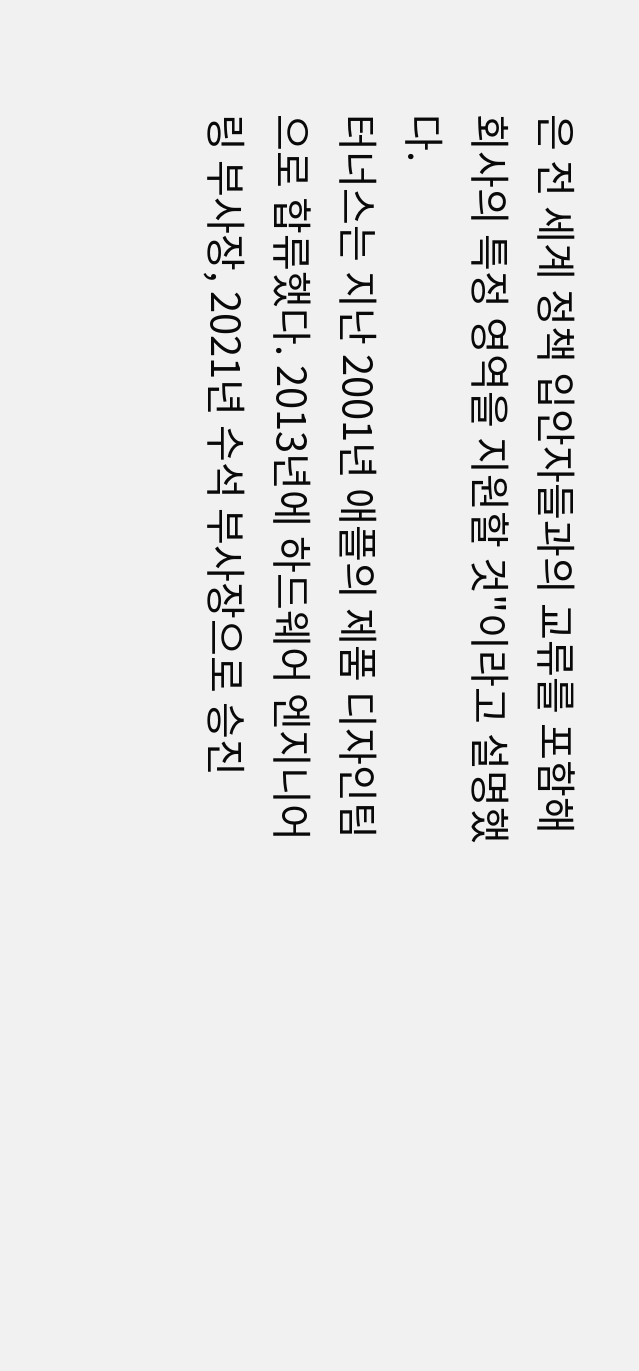은 전 세계 정책 입안자들과의 교류를 포함해 회사의 특정 영역을 지원할 것"이라고 설명했다.
터너스는 지난 2001년 애플의 제품 디자인팀으로 합류했다. 2013년에 하드웨어 엔지니어링 부사장, 2021년 수석 부사장으로 승진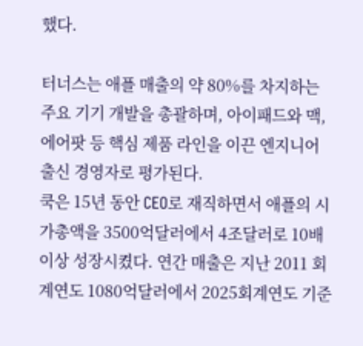했다.

터너스는 애플 매출의 약 80%를 차지하는 주요 기기 개발을 총괄하며, 아이패드와 맥, 에어팟 등 핵심 제품 라인을 이끈 엔지니어 출신 경영자로 평가된다.
쿡은 15년 동안 CEO로 재직하면서 애플의 시가총액을 3500억달러에서 4조달러로 10배 이상 성장시켰다. 연간 매출은 지난 2011 회계연도 1080억달러에서 2025회계연도 기준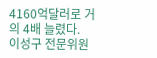4160억달러로 거의 4배 늘렸다.
이성구 전문위원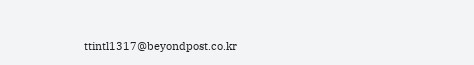ttintl1317@beyondpost.co.kr